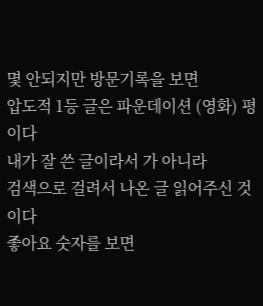몇 안되지만 방문기록을 보면
압도적 1등 글은 파운데이션 (영화) 평이다
내가 잘 쓴 글이라서 가 아니라
검색으로 걸려서 나온 글 읽어주신 것이다
좋아요 숫자를 보면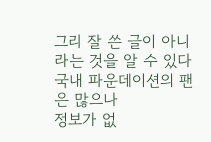그리 잘 쓴 글이 아니라는 것을 알 수 있다
국내 파운데이션의 팬은 많으나
정보가 없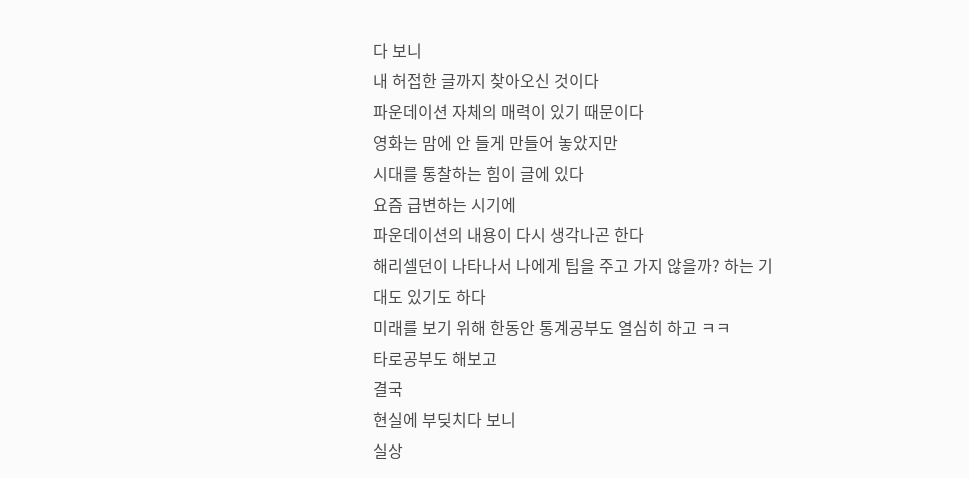다 보니
내 허접한 글까지 찾아오신 것이다
파운데이션 자체의 매력이 있기 때문이다
영화는 맘에 안 들게 만들어 놓았지만
시대를 통찰하는 힘이 글에 있다
요즘 급변하는 시기에
파운데이션의 내용이 다시 생각나곤 한다
해리셀던이 나타나서 나에게 팁을 주고 가지 않을까? 하는 기대도 있기도 하다
미래를 보기 위해 한동안 통계공부도 열심히 하고 ㅋㅋ
타로공부도 해보고
결국
현실에 부딪치다 보니
실상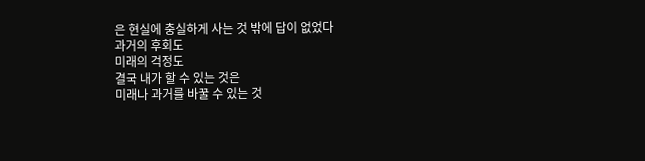은 현실에 충실하게 사는 것 밖에 답이 없었다
과거의 후회도
미래의 걱정도
결국 내가 할 수 있는 것은
미래나 과거를 바꿀 수 있는 것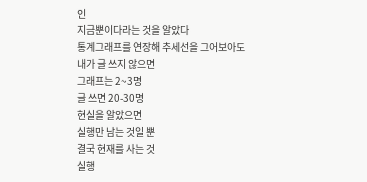인
지금뿐이다라는 것을 알았다
통계그래프를 연장해 추세선을 그어보아도
내가 글 쓰지 않으면
그래프는 2~3명
글 쓰면 20-30명
현실을 알았으면
실행만 남는 것일 뿐
결국 현재를 사는 것
실행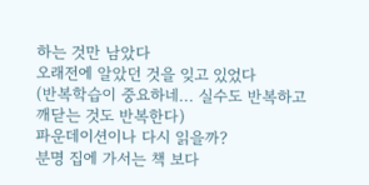하는 것만 남았다
오래전에 알았던 것을 잊고 있었다
(반복학습이 중요하네... 실수도 반복하고 깨닫는 것도 반복한다)
파운데이션이나 다시 읽을까?
분명 집에 가서는 책 보다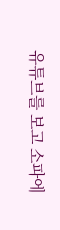유튜브를 보고 소파에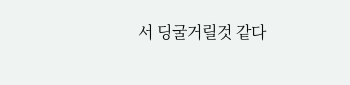서 딩굴거릴것 같다